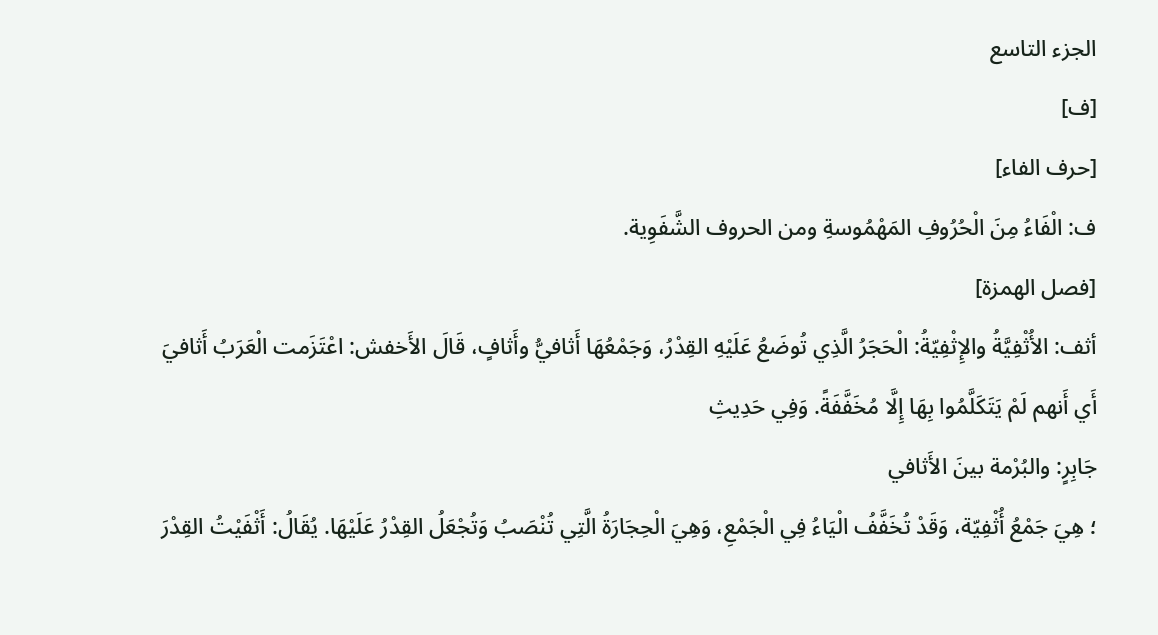الجزء التاسع
[ف]
[حرف الفاء]
ف: الْفَاءُ مِنَ الْحُرُوفِ المَهْمُوسةِ ومن الحروف الشَّفَوِية.
[فصل الهمزة]
أثف: الأُثْفِيَّةُ والإِثْفِيّةُ: الْحَجَرُ الَّذِي تُوضَعُ عَلَيْهِ القِدْرُ، وَجَمْعُهَا أَثافيُّ وأَثافٍ، قَالَ الأَخفش: اعْتَزَمت الْعَرَبُ أَثافيَ أَي أَنهم لَمْ يَتَكَلَّمُوا بِهَا إِلَّا مُخَفَّفَةً. وَفِي حَدِيثِ
جَابِرٍ: والبُرْمة بينَ الأَثافي
؛ هِيَ جَمْعُ أُثْفِيّة، وَقَدْ تُخَفَّفُ الْيَاءُ فِي الْجَمْعِ، وَهِيَ الْحِجَارَةُ الَّتِي تُنْصَبُ وَتُجْعَلُ القِدْرُ عَلَيْهَا. يُقَالُ: أَثْفَيْتُ القِدْرَ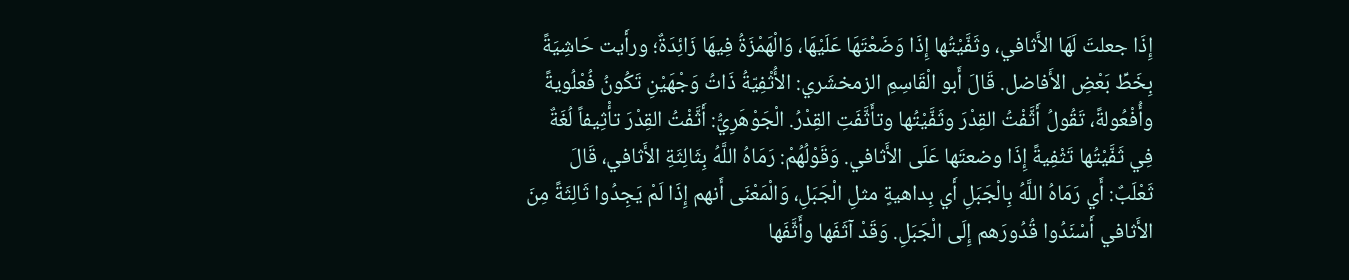إِذَا جعلتَ لَهَا الأَثافي، وثَفَّيْتُها إِذَا وَضَعْتَهَا عَلَيْهَا، وَالْهَمْزَةُ فِيهَا زَائِدَةٌ؛ ورأَيت حَاشِيَةً بِخَطِّ بَعْضِ الأَفاضل. قَالَ أَبو الْقَاسِمِ الزمخشَري: الأُثْفِيّةُ ذَاتُ وَجْهَيْنِ تَكُونُ فُعْلُويةً وأُفْعُولةً، تَقُولُ أَثَّفْتُ القِدْرَ وثَفَّيْتُها وتأَثَّفَتِ القِدْرُ. الْجَوْهَرِيُّ: أَثَّفْتُ القِدْرَ تأْثِيفاً لُغَةٌ فِي ثَفَّيْتُها تَثْفِيةً إِذَا وضعتَها عَلَى الأَثافي. وَقَوْلُهُمْ: رَمَاهُ اللَّهُ بِثَالِثَةِ الأَثافي، قَالَ ثَعْلَبٌ: أَي رَمَاهُ اللَّهُ بِالْجَبَلِ أَي بِداهيةٍ مثلِ الْجَبَلِ، وَالْمَعْنَى أَنهم إِذَا لَمْ يَجِدُوا ثَالِثَةً مِنَ الأَثافي أَسْنَدُوا قُدُورَهم إِلَى الْجَبَلِ. وَقَدْ آثَفَها وأَثَّفَها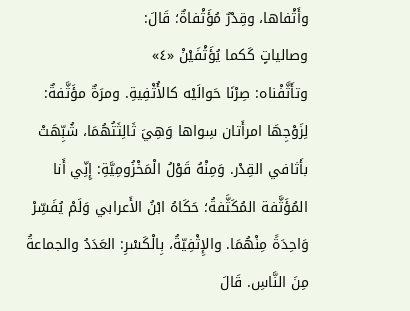وأَثْفاها، وقِدْرٌ مُؤَثْفاةٌ؛ قَالَ:
وصالياتٍ كَكما يُؤَثْفَيْنْ «٤»
وتأَثَّفْناه: صِرْنَا حَوالَيْه كالأُثْفِيةِ. ومرَةٌ مؤَثَّفةٌ: لِزَوْجِهَا امرأَتان سِواها وَهِيَ ثَالِثَتُهُمَا، شُبِّهَتْ بأَثافي القِدْر. وَمِنْهُ قَوْلُ الْمَخْزُومِيَّةِ: إِنِّي أَنا المُؤَثَّفة المُكَثَّفةُ؛ حَكَاهُ ابْنُ الأَعرابي وَلَمْ يُفَسِّرْ وَاحِدَةً مِنْهُمَا. والإِثْفِيّةُ، بِالْكَسْرِ: العَدَدُ والجماعةُ مِنَ النَّاسِ. قَالَ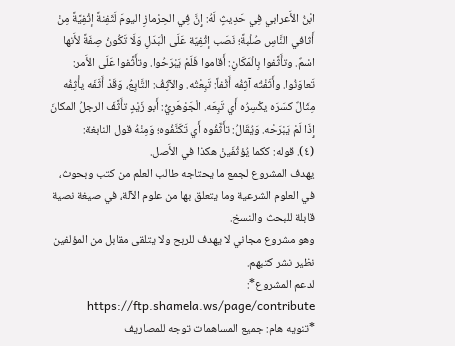ابْنُ الأَعرابي فِي حَدِيثٍ لَهُ: إِنَّ فِي الحِرْمازِ اليومَ لَثَفِنةً إثْفِيَّةً مِنْ أَثافي النَّاسِ صُلْبةً؛ نَصَب إثْفِيّة عَلَى الْبَدَلِ وَلَا تَكُونُ صِفَةً لأَنها اسْمٌ. وتأَثَّفوا بِالْمَكَانِ: أَقاموا فَلَمْ يَبْرَحُوا. وتأَثَّفوا عَلَى الأَمر: تَعاوَنُوا. وأَثَفْتُه آثِفُه أَثْفاً: تَبِعْتُه. والآثِفُ: التَّابِعُ، وَقَدْ أَثَفَه يأْثِفُه مِثَالٌ كسَرَه يكْسِرُه أَي تَبِعَه. الْجَوْهَرِيُّ: أَبو زَيْدٍ تأَثَّفَ الرجلُ المكانَ إِذَا لَمْ يَبْرَحْه. وَيُقَالُ: تأَثَّفُوه أَي تَكَنَّفُوه؛ وَمِنْهُ قول النابغة:
(٤). قوله: ككما يُؤثْفَينْ هكذا في الأَصل.
يهدف المشروع لجمع ما يحتاجه طالب العلم من كتب وبحوث، في العلوم الشرعية وما يتعلق بها من علوم الآلة، في صيغة نصية قابلة للبحث والنسخ.
وهو مشروع مجاني لا يهدف للربح ولا يتلقى مقابل من المؤلفين نظير نشر كتبهم.
لدعم المشروع*: https://ftp.shamela.ws/page/contribute
*تنويه هام: جميع المساهمات توجه للمصاريف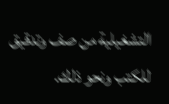التشغيلية من صف وتدقيق للكتب ونحو ذلك.